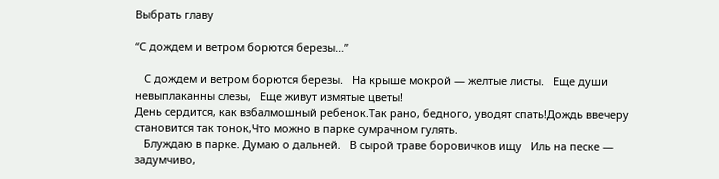Выбрать главу

“С дождем и ветром борются березы…”

   С дождем и ветром борются березы.   На крыше мокрой — желтые листы.   Еще души невыплаканны слезы,   Еще живут измятые цветы!
День сердится, как взбалмошный ребенок.Так рано, бедного, уводят спать!Дождь ввечеру становится так тонок,Что можно в парке сумрачном гулять.
   Блуждаю в парке. Думаю о дальней.   В сырой траве боровичков ищу   Иль на песке — задумчиво,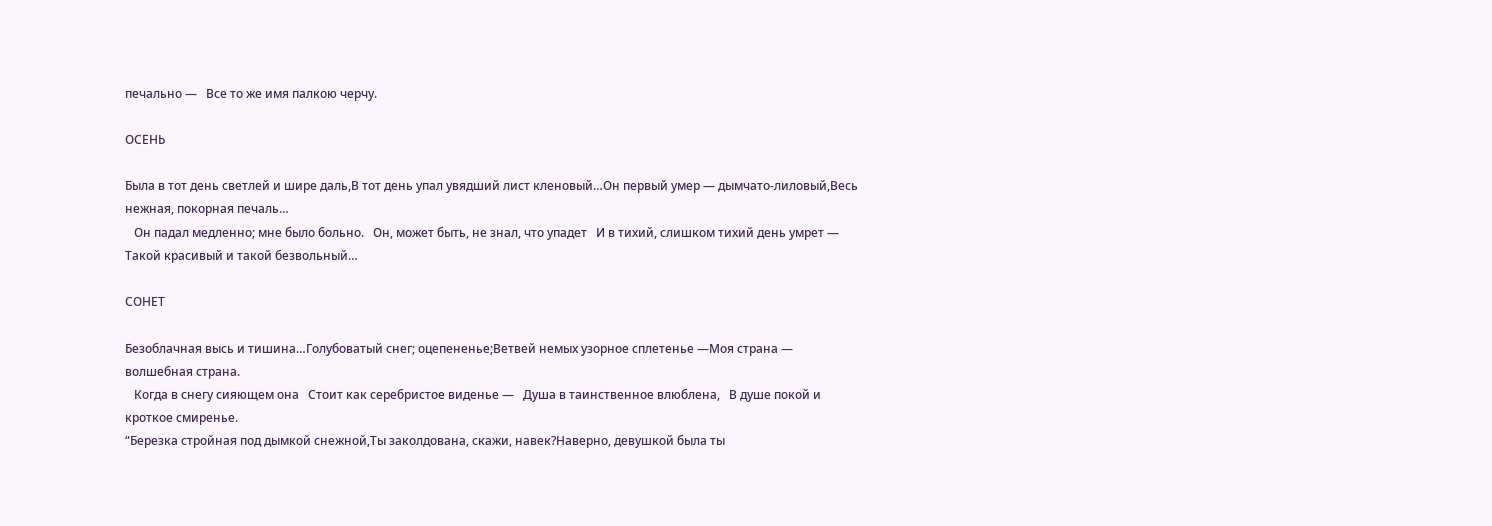печально —   Все то же имя палкою черчу.

ОСЕНЬ

Была в тот день светлей и шире даль,В тот день упал увядший лист кленовый…Он первый умер — дымчато-лиловый,Весь нежная, покорная печаль…
   Он падал медленно; мне было больно.   Он, может быть, не знал, что упадет   И в тихий, слишком тихий день умрет —   Такой красивый и такой безвольный…

СОНЕТ

Безоблачная высь и тишина…Голубоватый снег; оцепененье;Ветвей немых узорное сплетенье —Моя страна — волшебная страна.
   Когда в снегу сияющем она   Стоит как серебристое виденье —   Душа в таинственное влюблена,   В душе покой и кроткое смиренье.
“Березка стройная под дымкой снежной,Ты заколдована, скажи, навек?Наверно, девушкой была ты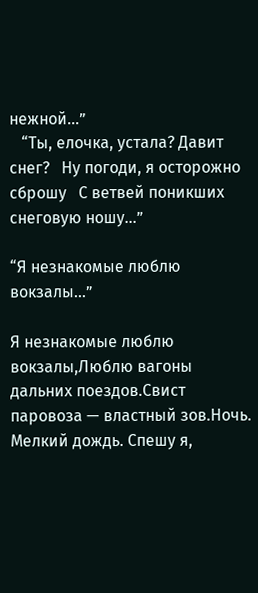нежной…”
   “Ты, елочка, устала? Давит снег?   Ну погоди, я осторожно сброшу   С ветвей поникших снеговую ношу…”

“Я незнакомые люблю вокзалы…”

Я незнакомые люблю вокзалы,Люблю вагоны дальних поездов.Свист паровоза — властный зов.Ночь. Мелкий дождь. Спешу я,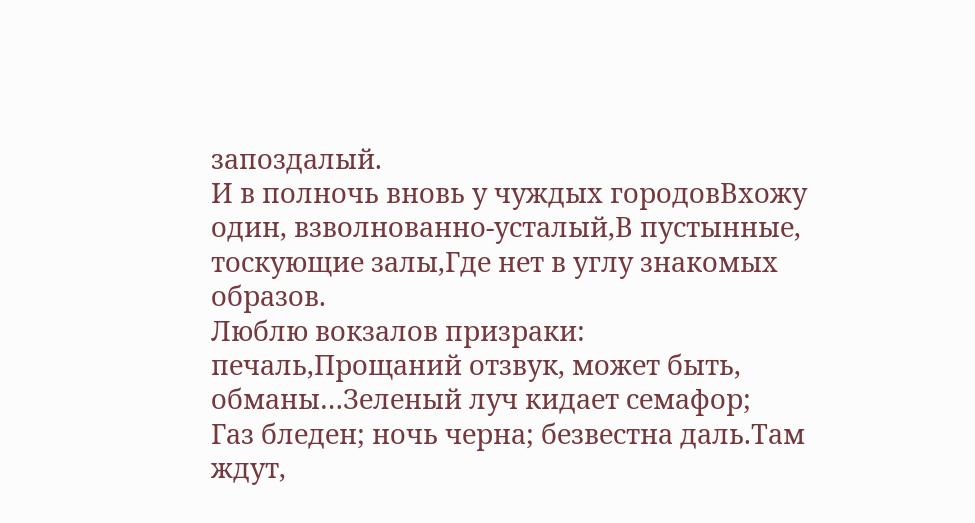запоздалый.
И в полночь вновь у чуждых городовВхожу один, взволнованно-усталый,В пустынные, тоскующие залы,Где нет в углу знакомых образов.
Люблю вокзалов призраки: печаль,Прощаний отзвук, может быть, обманы…Зеленый луч кидает семафор;
Газ бледен; ночь черна; безвестна даль.Там ждут,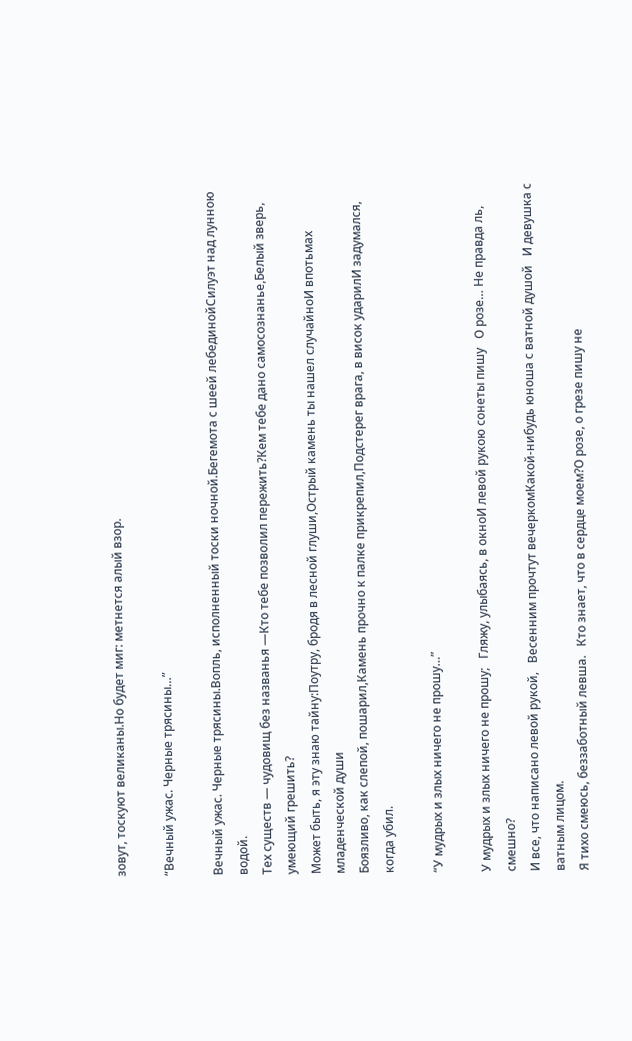зовут, тоскуют великаны.Но будет миг: метнется алый взор.

“Вечный ужас. Черные трясины…”

Вечный ужас. Черные трясины.Вопль, исполненный тоски ночной.Бегемота с шеей лебединойСилуэт над лунною водой.
Тех существ — чудовищ без названья —Кто тебе позволил пережить?Кем тебе дано самосознанье,Белый зверь, умеющий грешить?
Может быть, я эту знаю тайну:Поутру, бродя в лесной глуши,Острый камень ты нашел случайноИ впотьмах младенческой души
Боязливо, как слепой, пошарил,Камень прочно к палке прикрепил,Подстерег врага, в висок ударилИ задумался, когда убил.

“У мудрых и злых ничего не прошу…”

У мудрых и злых ничего не прошу;   Гляжу, улыбаясь, в окноИ левой рукою сонеты пишу   О розе… Не правда ль, смешно?
И все, что написано левой рукой,   Весенним прочтут вечеркомКакой-нибудь юноша с ватной душой   И девушка с ватным лицом.
Я тихо смеюсь, беззаботный левша.   Кто знает, что в сердце моем?О розе, о грезе пишу не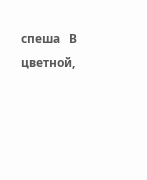спеша   В цветной,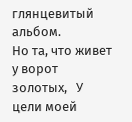глянцевитый альбом.
Но та, что живет у ворот золотых,   У цели моей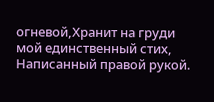огневой,Хранит на груди мой единственный стих,   Написанный правой рукой.